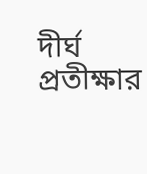দীর্ঘ প্রতীক্ষার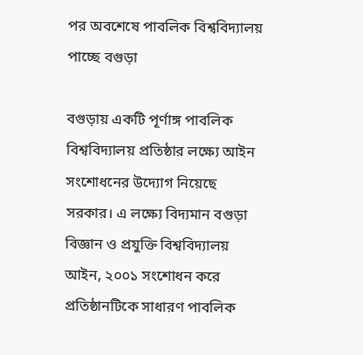পর অবশেষে পাবলিক বিশ্ববিদ্যালয় পাচ্ছে বগুড়া

বগুড়ায় একটি পূর্ণাঙ্গ পাবলিক বিশ্ববিদ্যালয় প্রতিষ্ঠার লক্ষ্যে আইন সংশোধনের উদ্যোগ নিয়েছে সরকার। এ লক্ষ্যে বিদ্যমান বগুড়া বিজ্ঞান ও প্রযুক্তি বিশ্ববিদ্যালয় আইন, ২০০১ সংশোধন করে প্রতিষ্ঠানটিকে সাধারণ পাবলিক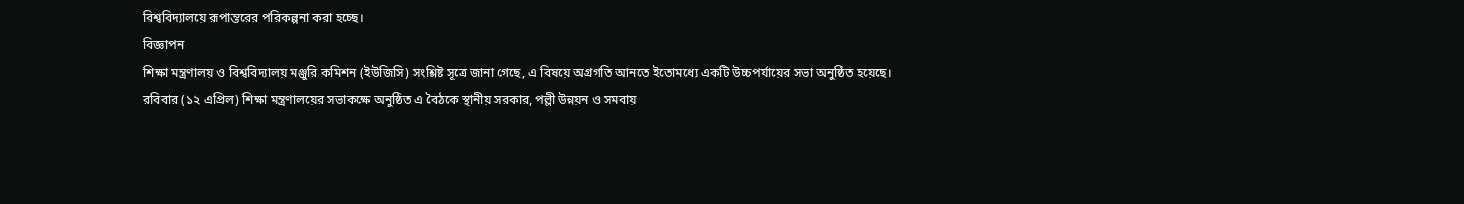বিশ্ববিদ্যালয়ে রূপান্তরের পরিকল্পনা করা হচ্ছে।
বিজ্ঞাপন
শিক্ষা মন্ত্রণালয় ও বিশ্ববিদ্যালয় মঞ্জুরি কমিশন (ইউজিসি) সংশ্লিষ্ট সূত্রে জানা গেছে, এ বিষয়ে অগ্রগতি আনতে ইতোমধ্যে একটি উচ্চপর্যায়ের সভা অনুষ্ঠিত হয়েছে।
রবিবার (১২ এপ্রিল) শিক্ষা মন্ত্রণালয়ের সভাকক্ষে অনুষ্ঠিত এ বৈঠকে স্থানীয় সরকার, পল্লী উন্নয়ন ও সমবায়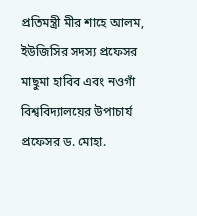প্রতিমন্ত্রী মীর শাহে আলম, ইউজিসির সদস্য প্রফেসর মাছুমা হাবিব এবং নওগাঁ বিশ্ববিদ্যালয়ের উপাচার্য প্রফেসর ড. মোহা.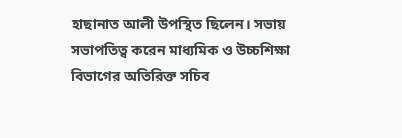হাছানাত আলী উপস্থিত ছিলেন। সভায় সভাপতিত্ব করেন মাধ্যমিক ও উচ্চশিক্ষা বিভাগের অতিরিক্ত সচিব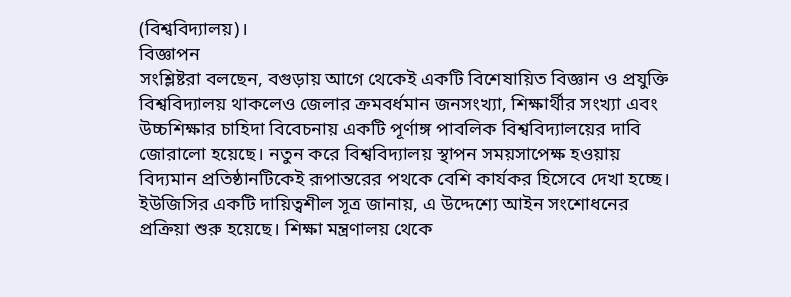(বিশ্ববিদ্যালয়)।
বিজ্ঞাপন
সংশ্লিষ্টরা বলছেন, বগুড়ায় আগে থেকেই একটি বিশেষায়িত বিজ্ঞান ও প্রযুক্তি বিশ্ববিদ্যালয় থাকলেও জেলার ক্রমবর্ধমান জনসংখ্যা, শিক্ষার্থীর সংখ্যা এবং উচ্চশিক্ষার চাহিদা বিবেচনায় একটি পূর্ণাঙ্গ পাবলিক বিশ্ববিদ্যালয়ের দাবি জোরালো হয়েছে। নতুন করে বিশ্ববিদ্যালয় স্থাপন সময়সাপেক্ষ হওয়ায় বিদ্যমান প্রতিষ্ঠানটিকেই রূপান্তরের পথকে বেশি কার্যকর হিসেবে দেখা হচ্ছে।
ইউজিসির একটি দায়িত্বশীল সূত্র জানায়, এ উদ্দেশ্যে আইন সংশোধনের প্রক্রিয়া শুরু হয়েছে। শিক্ষা মন্ত্রণালয় থেকে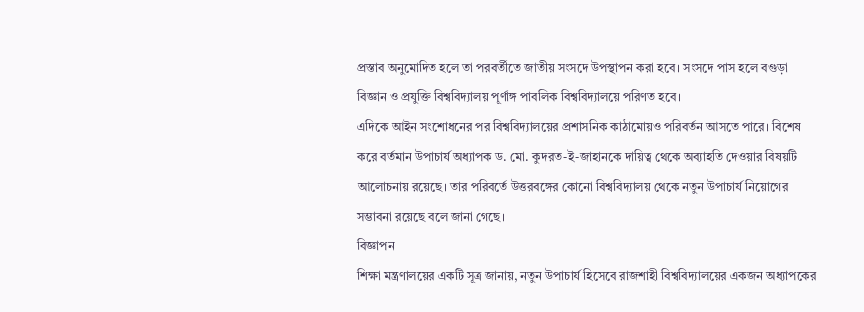প্রস্তাব অনুমোদিত হলে তা পরবর্তীতে জাতীয় সংসদে উপস্থাপন করা হবে। সংসদে পাস হলে বগুড়া বিজ্ঞান ও প্রযুক্তি বিশ্ববিদ্যালয় পূর্ণাঙ্গ পাবলিক বিশ্ববিদ্যালয়ে পরিণত হবে।
এদিকে আইন সংশোধনের পর বিশ্ববিদ্যালয়ের প্রশাসনিক কাঠামোয়ও পরিবর্তন আসতে পারে। বিশেষ করে বর্তমান উপাচার্য অধ্যাপক ড. মো. কুদরত-ই-জাহানকে দায়িত্ব থেকে অব্যাহতি দেওয়ার বিষয়টি আলোচনায় রয়েছে। তার পরিবর্তে উত্তরবঙ্গের কোনো বিশ্ববিদ্যালয় থেকে নতুন উপাচার্য নিয়োগের সম্ভাবনা রয়েছে বলে জানা গেছে।
বিজ্ঞাপন
শিক্ষা মন্ত্রণালয়ের একটি সূত্র জানায়, নতুন উপাচার্য হিসেবে রাজশাহী বিশ্ববিদ্যালয়ের একজন অধ্যাপকের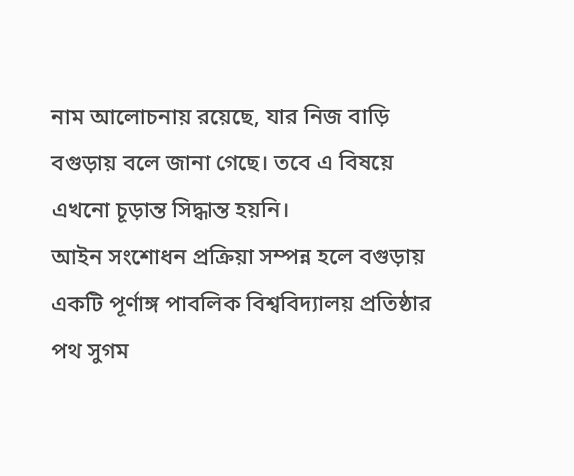নাম আলোচনায় রয়েছে, যার নিজ বাড়ি বগুড়ায় বলে জানা গেছে। তবে এ বিষয়ে এখনো চূড়ান্ত সিদ্ধান্ত হয়নি।
আইন সংশোধন প্রক্রিয়া সম্পন্ন হলে বগুড়ায় একটি পূর্ণাঙ্গ পাবলিক বিশ্ববিদ্যালয় প্রতিষ্ঠার পথ সুগম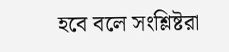হবে বলে সংশ্লিষ্টরা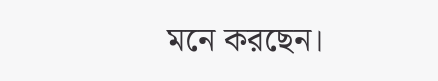মনে করছেন।